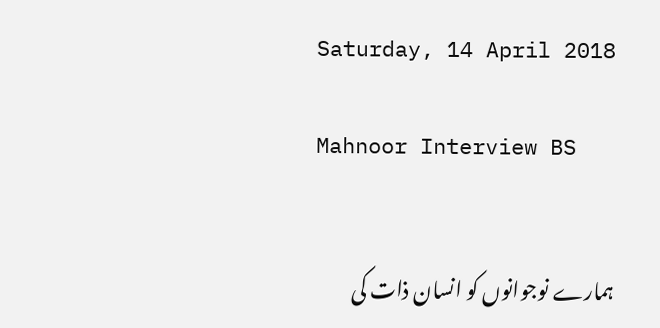Saturday, 14 April 2018

Mahnoor Interview BS


ہمارے نوجوانوں کو انسان ذات کی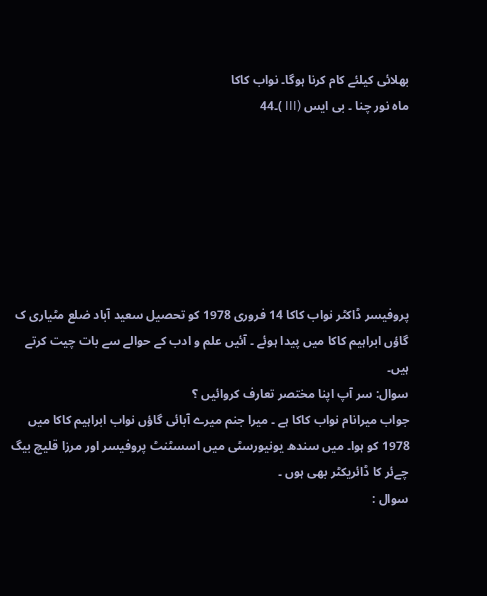بھلائی کیلئے کام کرنا ہوگا۔ نواب کاکا
ماہ نور چنا ۔ بی ایس (III )۔44







پروفیسر ڈاکٹر نواب کاکا 14 فروری 1978 کو تحصیل سعید آباد ضلع مٹیاری ک گاؤں ابراہیم کاکا میں پیدا ہوئے ۔ آئیں علم و ادب کے حوالے سے بات چیت کرتے ہیں۔
سوال: سر آپ اپنا مختصر تعارف کروائیں ؟
جواب میرانام نواب کاکا ہے ۔ میرا جنم میرے آبائی گاؤں نواب ابراہیم کاکا میں 1978 کو ہوا۔ میں سندھ یونیورسٹی میں اسسٹنٹ پروفیسر اور مرزا قلیچ بیگ چےئر کا ڈائریکٹر بھی ہوں ۔
سوال :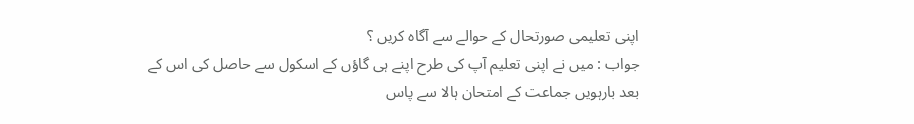اپنی تعلیمی صورتحال کے حوالے سے آگاہ کریں ؟
جواب : میں نے اپنی تعلیم آپ کی طرح اپنے ہی گاؤں کے اسکول سے حاصل کی اس کے بعد بارہویں جماعت کے امتحان ہالا سے پاس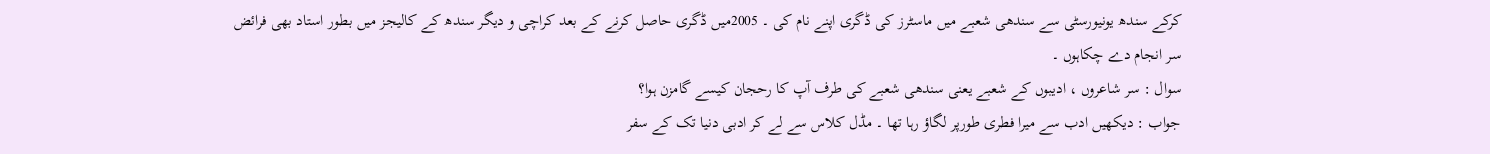کرکے سندھ یونیورسٹی سے سندھی شعبے میں ماسٹرز کی ڈگری اپنے نام کی ۔ 2005میں ڈگری حاصل کرنے کے بعد کراچی و دیگر سندھ کے کالیجز میں بطور استاد بھی فرائض سر انجام دے چکاہوں ۔
سوال : سر شاعروں ، ادیبوں کے شعبے یعنی سندھی شعبے کی طرف آپ کا رحجان کیسے گامزن ہوا؟
جواب : دیکھیں ادب سے میرا فطری طورپر لگاؤ رہا تھا ۔ مڈل کلاس سے لے کر ادبی دنیا تک کے سفر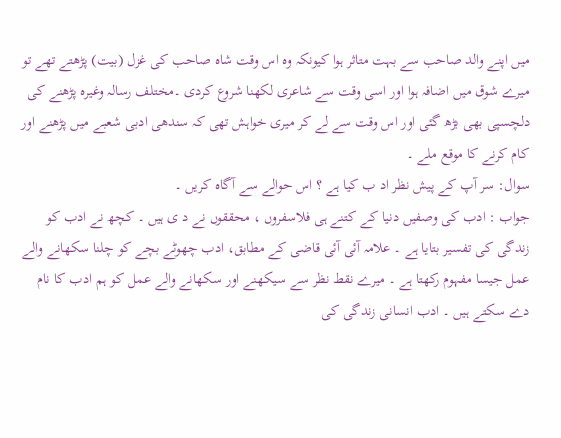میں اپنے والد صاحب سے بہت متاثر ہوا کیونکہ وہ اس وقت شاہ صاحب کی غزل (بیت) پڑھتے تھے تو میرے شوق میں اضافہ ہوا اور اسی وقت سے شاعری لکھنا شروع کردی ۔مختلف رسالہ وغیرہ پڑھنے کی دلچسپی بھی بڑھ گئی اور اس وقت سے لے کر میری خواہش تھی کہ سندھی ادبی شعبے میں پڑھنے اور کام کرنے کا موقع ملے ۔
سوال: سر آپ کے پیش نظر اد ب کیا ہے ؟ اس حوالے سے آگاہ کریں ۔
جواب : ادب کی وصفیں دنیا کے کتنے ہی فلاسفروں ، محققوں نے د ی ہیں ۔ کچھ نے ادب کو زندگی کی تفسیر بتایا ہے ۔ علامہ آئی آئی قاضی کے مطابق، ادب چھوٹے بچے کو چلنا سکھانے والے عمل جیسا مفہوم رکھتا ہے ۔ میرے نقط نظر سے سیکھنے اور سکھانے والے عمل کو ہم ادب کا نام دے سکتے ہیں ۔ ادب انسانی زندگی کی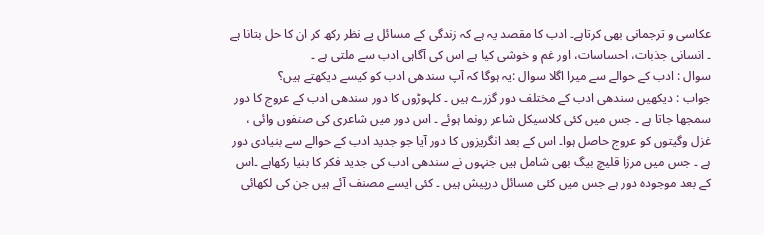عکاسی و ترجمانی بھی کرتاہے۔ ادب کا مقصد یہ ہے کہ زندگی کے مسائل پے نظر رکھ کر ان کا حل بتانا ہے ۔ انسانی جذبات، احساسات، اور غم و خوشی کیا ہے اس کی آگاہی ادب سے ملتی ہے ۔
سوال : ادب کے حوالے سے میرا اگلا سوال :یہ ہوگا کہ آپ سندھی ادب کو کیسے دیکھتے ہیں؟
جواب : دیکھیں سندھی ادب کے مختلف دور گزرے ہیں ۔ کلہوڑوں کا دور سندھی ادب کے عروج کا دور سمجھا جاتا ہے ۔ جس میں کئی کلاسیکل شاعر رونما ہوئے ۔ اس دور میں شاعری کی صنفوں وائی ، غزل وگیتوں کو عروج حاصل ہوا۔ اس کے بعد انگریزوں کا دور آیا جو جدید ادب کے حوالے سے بنیادی دور ہے ۔ جس میں مرزا قلیچ بیگ بھی شامل ہیں جنہوں نے سندھی ادب کی جدید فکر کا بنیا رکھاہے ۔اس کے بعد موجودہ دور ہے جس میں کئی مسائل درپیش ہیں ۔ کئی ایسے مصنف آئے ہیں جن کی لکھائی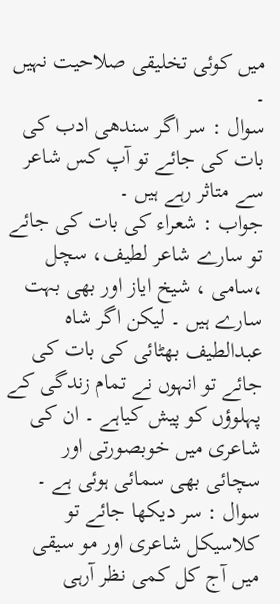میں کوئی تخلیقی صلاحیت نہیں ۔
سوال : سر اگر سندھی ادب کی بات کی جائے تو آپ کس شاعر سے متاثر رہے ہیں ۔
جواب : شعراء کی بات کی جائے تو سارے شاعر لطیف، سچل ،سامی ، شیخ ایاز اور بھی بہت سارے ہیں ۔ لیکن اگر شاہ عبدالطیف بھٹائی کی بات کی جائے تو انہوں نے تمام زندگی کے پہلوؤں کو پیش کیاہے ۔ ان کی شاعری میں خوبصورتی اور سچائی بھی سمائی ہوئی ہے ۔
سوال : سر دیکھا جائے تو کلاسیکل شاعری اور مو سیقی میں آج کل کمی نظر آرہی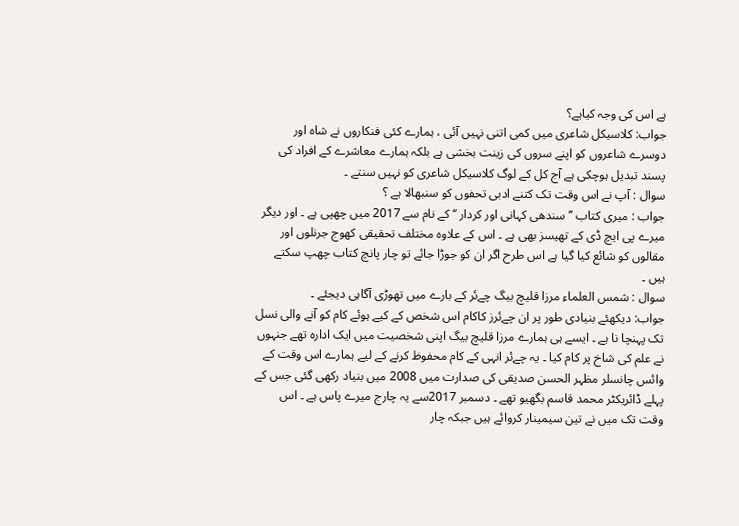ہے اس کی وجہ کیاہے؟
جواب: کلاسیکل شاعری میں کمی اتنی نہیں آئی ، ہمارے کئی فنکاروں نے شاہ اور دوسرے شاعروں کو اپنے سروں کی زینت بخشی ہے بلکہ ہمارے معاشرے کے افراد کی پسند تبدیل ہوچکی ہے آج کل کے لوگ کلاسیکل شاعری کو نہیں سنتے ۔
سوال : آپ نے اس وقت تک کتنے ادبی تحفوں کو سنبھالا ہے ؟
جواب : میری کتاب ’’ سندھی کہانی اور کردار ‘‘ کے نام سے 2017 میں چھپی ہے ۔ اور دیگر میرے پی ایچ ڈی کے تھیسز بھی ہے ۔ اس کے علاوہ مختلف تحقیقی کھوج جرنلوں اور مقالوں کو شائع کیا گیا ہے اس طرح اگر ان کو جوڑا جائے تو چار پانچ کتاب چھپ سکتے ہیں ۔
سوال : شمس العلماء مرزا قلیچ بیگ چےئر کے بارے میں تھوڑی آگاہی دیجئے ۔
جواب: دیکھئے بنیادی طور پر ان چےئرز کاکام اس شخص کے کیے ہوئے کام کو آنے والی نسل تک پہنچا نا ہے ۔ ایسے ہی ہمارے مرزا قلیچ بیگ اپنی شخصیت میں ایک ادارہ تھے جنہوں نے علم کی شاخ پر کام کیا ۔ یہ چےئر انہی کے کام محفوظ کرنے کے لیے ہمارے اس وقت کے وائس چانسلر مظہر الحسن صدیقی کی صدارت میں 2008 میں بنیاد رکھی گئی جس کے پہلے ڈائریکٹر محمد قاسم بگھیو تھے ۔ دسمبر 2017سے یہ چارج میرے پاس ہے ۔ اس وقت تک میں نے تین سیمینار کروائے ہیں جبکہ چار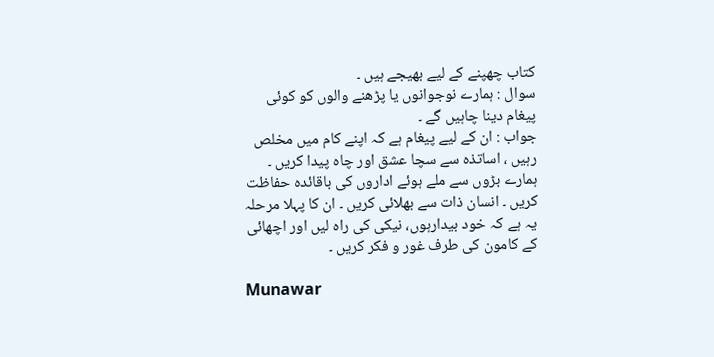کتاب چھپنے کے لیے بھیجے ہیں ۔
سوال : ہمارے نوجوانوں یا پڑھنے والوں کو کوئی پیغام دینا چاہیں گے ۔
جواب : ان کے لیے پیغام ہے کہ اپنے کام میں مخلص رہیں ، اساتذہ سے سچا عشق اور چاہ پیدا کریں ۔ ہمارے بڑوں سے ملے ہوئے اداروں کی باقائدہ حفاظت کریں ۔ انسان ذات سے بھلائی کریں ۔ ان کا پہلا مرحلہ یہ ہے کہ خود بیدارہوں، نیکی کی راہ لیں اور اچھائی کے کامون کی طرف غور و فکر کریں ۔

Munawar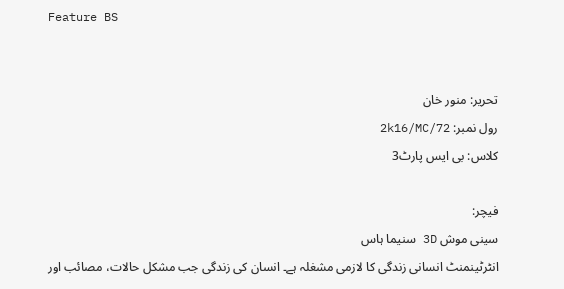Feature BS


تحریر: منور خان
رول نمبر: 2k16/MC/72
کلاس: بی ایس پارٹ3

فیچر:
سینی موش 3D سنیما ہاس
انٹرٹینمنٹ انسانی زندگی کا لازمی مشغلہ ہے۔ انسان کی زندگی جب مشکل حالات، مصائب اور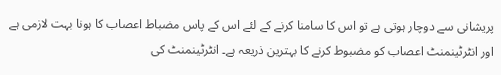پریشانی سے دوچار ہوتی ہے تو اس کا سامنا کرنے کے لئے اس کے پاس مضباط اعصاب کا ہونا بہت لازمی ہے اور انٹرٹینمنٹ اعصاب کو مضبوط کرنے کا بہترین ذریعہ ہے۔ انٹرٹینمنٹ کی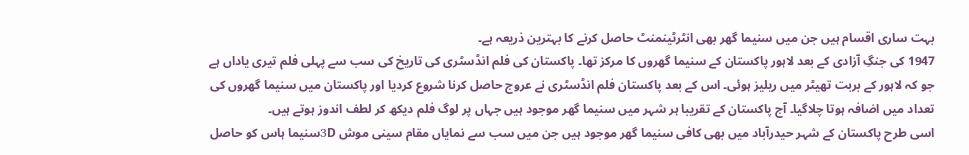بہت ساری اقسام ہیں جن میں سنیما گھر بھی انٹرٹینمنٹ حاصل کرنے کا بہترین ذریعہ ہے۔
1947 کی جنگِ آزادی کے بعد لاہور پاکستان کے سنیما گھروں کا مرکز تھا۔ پاکستان کی فلم انڈسٹری کی تاریخ کی سب سے پہلی فلم تیری یاداں ہے جو کہ لاہور کے بربت تھیٹر میں ریلیز ہوئی۔ اس کے بعد پاکستان فلم انڈسٹری نے عروج حاصل کرنا شروع کردیا اور پاکستان میں سنیما گھروں کی تعداد میں اضافہ ہوتا چلاگیا۔ آج پاکستان کے تقریبا ہر شہر میں سنیما گھر موجود ہیں جہاں پر لوگ فلم دیکھ کر لطف اندوز ہوتے ہیں۔
اسی طرح پاکستان کے شہر حیدرآباد میں بھی کافی سنیما گھر موجود ہیں جن میں سب سے نمایاں مقام سینی موش 3Dسنیما ہاس کو حاصل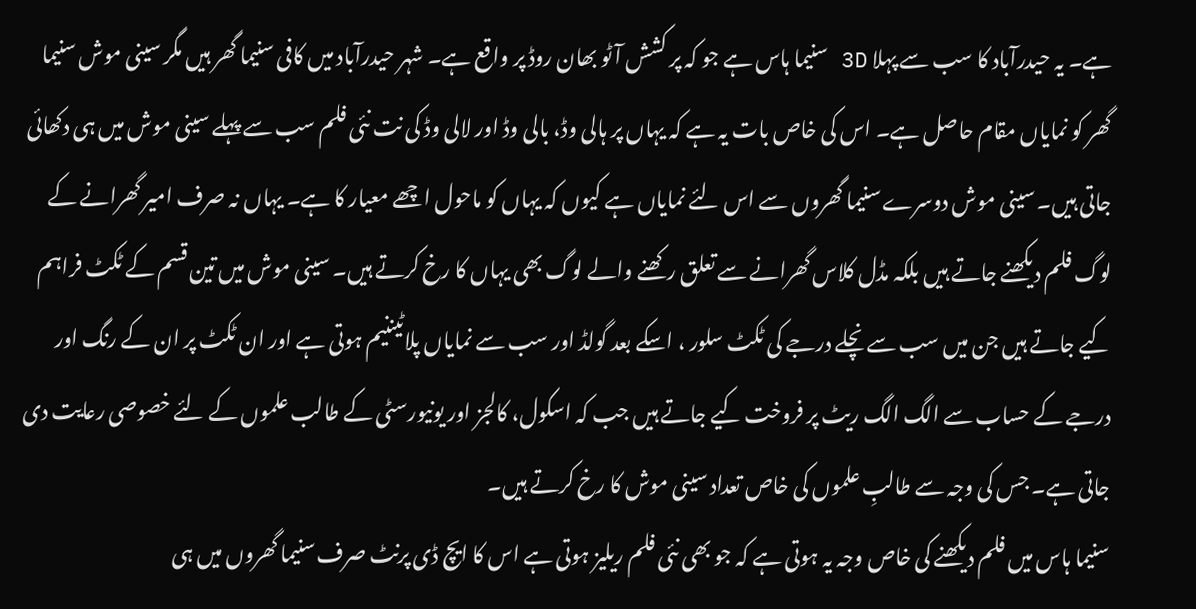ہے۔ یہ حیدرآباد کا سب سے پہلا 3D سنیما ہاس ہے جو کہ پر کشش آٹو بھان روڈ پر واقع ہے۔ شہر حیدرآباد میں کافی سنیما گھر ہیں مگر سینی موش سنیما گھر کو نمایاں مقام حاصل ہے۔ اس کی خاص بات یہ ہے کہ یہاں پر ہالی وڈ، بالی وڈ اور لالی وڈ کی نت نئی فلم سب سے پہلے سینی موش میں ہی دکھائی جاتی ہیں۔ سینی موش دوسرے سنیما گھروں سے اس لئے نمایاں ہے کیوں کہ یہاں کو ماحول اچھے معیار کا ہے۔ یہاں نہ صرف امیر گھرانے کے لوگ فلم دیکھنے جاتے ہیں بلکہ مڈل کلاس گھرانے سے تعلق رکھنے والے لوگ بھی یہاں کا رخ کرتے ہیں۔ سینی موش میں تین قسم کے ٹکٹ فراہم کیے جاتے ہیں جن میں سب سے نچلے درجے کی ٹکٹ سلور ، اسکے بعد گولڈ اور سب سے نمایاں پلاٹیننیم ہوتی ہے اور ان ٹکٹ پر ان کے رنگ اور درجے کے حساب سے الگ الگ ریٹ پر فروخت کیے جاتے ہیں جب کہ اسکول، کالجز اور یونیورسٹی کے طالب علموں کے لئے خصوصی رعایت دی جاتی ہے۔ جس کی وجہ سے طالبِ علموں کی خاص تعداد سینی موش کا رخ کرتے ہیں۔
سنیما ہاس میں فلم دیکھنے کی خاص وجہ یہ ہوتی ہے کہ جو بھی نئی فلم ریلیز ہوتی ہے اس کا ایچ ڈی پرنٹ صرف سنیما گھروں میں ہی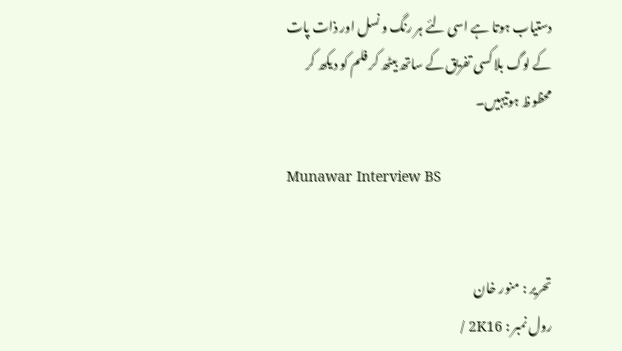دستیاب ہوتا ہے اسی لئے ہر رنگ و نسل اور ذات پات کے لوگ بلا کسی تفریق کے ساتھ بیٹھ کر فلم کو دیکھ کر محظوظ ہوتیہیں۔

Munawar Interview BS


تحریر : منور خان
رول نمبر : 2K16 /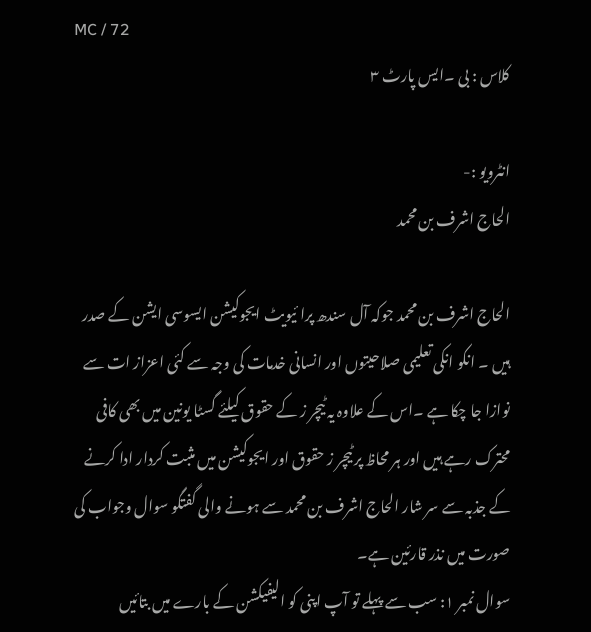MC / 72
کلاس : بی ۔ایس پارٹ ۳

انٹرویو :-
الحاج اشرف بن محمد

الحاج اشرف بن محمد جوکہ آل سندھ پرا ئیویٹ ایجوکیشن ایسوسی ایشن کے صدر ہیں ۔ انکو انکی تعلیمی صلاحیتوں اور انسانی خدمات کی وجہ سے کئی اعزاز ات سے نوازا جا چکا ہے ۔اس کے علاوہ یہ ٹیچر ز کے حقوق کیلئے گسٹا یونین میں بھی کافی محترک رہے ہیں اور ہر محاظ پر ٹیچر ز حقوق اور ایجوکیشن میں مثبت کردار ادا کرنے کے جذبہ سے سر شار الحاج اشرف بن محمد سے ہونے والی گفتگو سوال وجواب کی صورت میں نذر قارئین ہے۔
سوال نمبر ۱: سب سے پہلے تو آپ اپنی کو الیفیکشن کے بارے میں بتائیں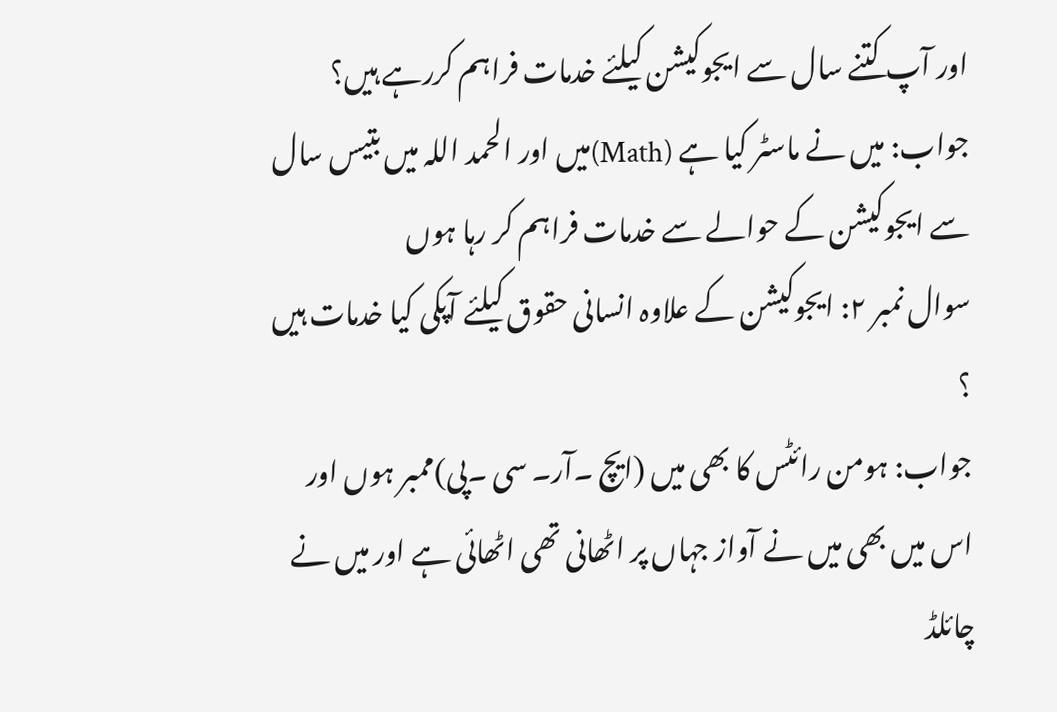اور آپ کتنے سال سے ایجوکیشن کیلئے خدمات فراہم کررہے ہیں؟
جواب: میں نے ماسٹر کیا ہے (Math)میں اور الحمد اللہ میں بتیس سال سے ایجوکیشن کے حوالے سے خدمات فراہم کر رہا ہوں
سوال نمبر ۲: ایجوکیشن کے علاوہ انسانی حقوق کیلئے آپکی کیا خدمات ہیں ؟
جواب: ہومن رائٹس کا بھی میں (ایچ ۔آر۔ سی ۔پی)ممبر ہوں اور اس میں بھی میں نے آواز جہاں پر اٹھانی تھی اٹھائی ہے اور میں نے چائلڈ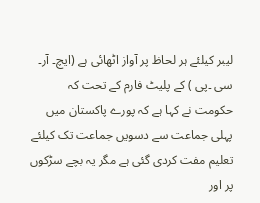لیبر کیلئے ہر لحاظ پر آواز اٹھائی ہے (ایچ۔ آر۔ سی ۔پی ) کے پلیٹ فارم کے تحت کہ حکومت نے کہا ہے کہ پورے پاکستان میں پہلی جماعت سے دسویں جماعت تک کیلئے تعلیم مفت کردی گئی ہے مگر یہ بچے سڑکوں پر اور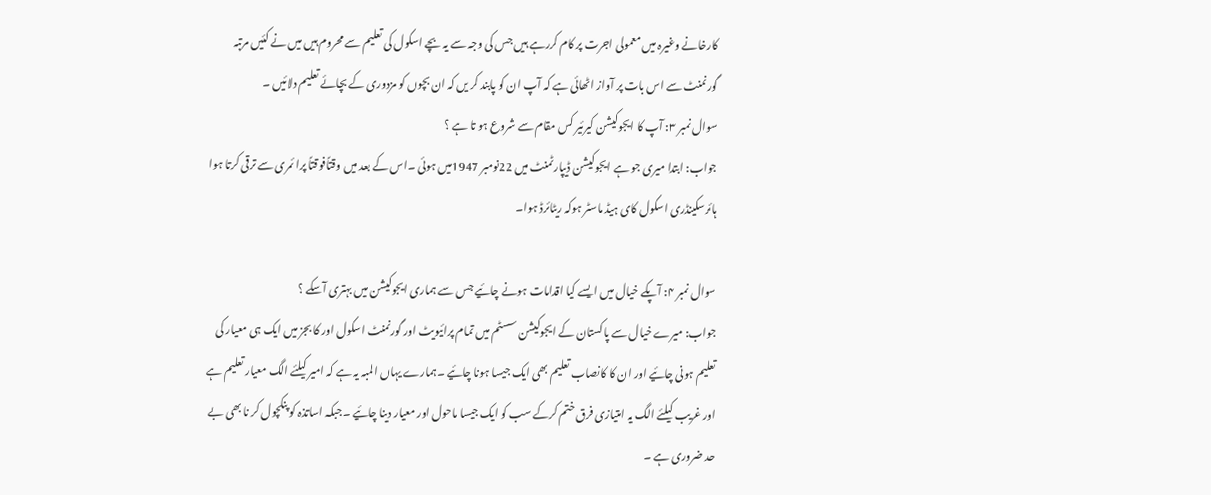کارخانے وغیرہ میں معمولی اجرت پر کام کررہے ہیں جس کی وجہ سے یہ بچے اسکول کی تعلیم سے محروم ہیں میں نے کئیں مرتبہ گورنمنٹ سے اس بات پر آواز اٹھائی ہے کہ آپ ان کو پابند کر یں کہ ان بچوں کو مزدوری کے بچائے تعلیم دلائیں ۔
سوال نمبر ۳: آپ کا ایجوکیشن کیرئیر کس مقام سے شروع ہو تا ہے ؟
جواب: ابتدا میری جو ہے ایجوکیشن ڈیپارٹمنٹ میں 22نومبر 1947میں ہوئی ۔اس کے بعد میں وقتاًفوقتاً پرا ئمری سے ترقی کرتا ہوا ہائرسکینڈری اسکول کای ہیڈ ماسٹر ہوکہ ریٹائرڈ ہوا۔

سوال نمبر ۴: آپکے خیال میں ایسے کیا اقدامات ہونے چائیے جس سے ہماری ایجوکیشن میں بہتری آسکے ؟
جواب: میرے خیال سے پاکستان کے ایجوکیشن سسٹم میں تمام پرائیویٹ اور گورنمنٹ اسکول اور کا بجز میں ایک ہی معیار کی تعلیم ہونی چائیے اور ان کا کانصاب تعلیم بھی ایک جیسا ہونا چائیے ۔ہمارے یہاں المبہ یہ ہے کہ امیر کیلئے الگ معیار تعلیم ہے اور غریب کیلئے الگ یہ امتیازی فرق ختم کرکے سب کو ایک جیسا ماحول اور معیار دینا چائیے ۔جبکہ اساتذہ کو پنکچول کر نا بھی بے حد ضروری ہے ۔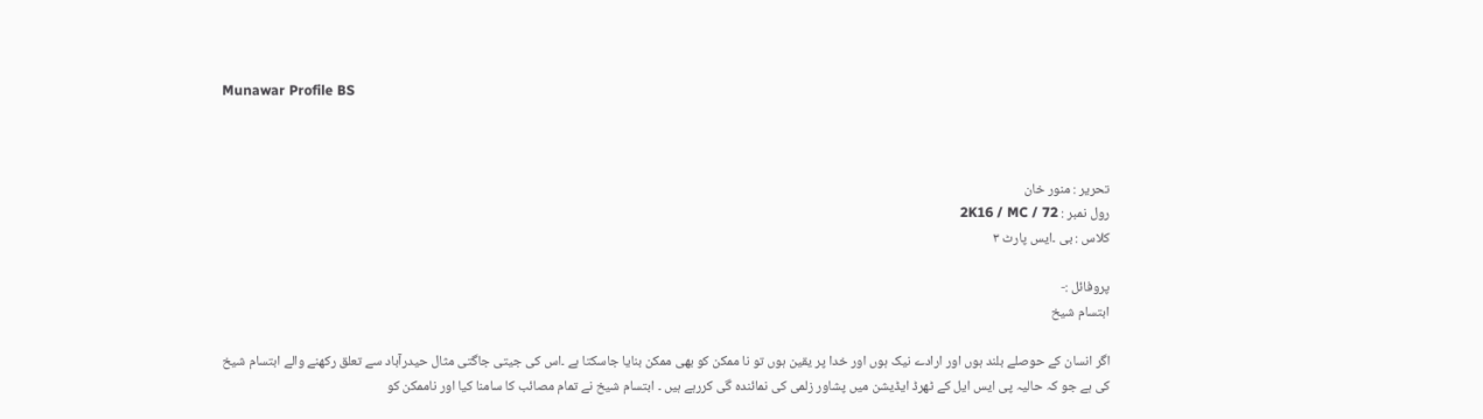Munawar Profile BS



تحریر : منور خان
رول نمبر : 2K16 / MC / 72
کلاس : بی ۔ایس پارٹ ۳

پروفائل :-
ابتسام شیخ

اگر انسان کے حوصلے بلند ہوں اور ارادے نیک ہوں اور خدا پر یقین ہوں تو نا ممکن کو بھی ممکن بنایا جاسکتا ہے ۔اس کی جیتی جاگتی مثال حیدرآباد سے تعلق رکھنے والے ابتسام شیخ کی ہے جو کہ حالیہ پی ایس ایل کے ٹھرڈ ایڈیشن میں پشاور زلمی کی نمائندہ گی کررہے ہیں ۔ ابتسام شیخ نے تمام مصائب کا سامنا کیا اور ناممکن کو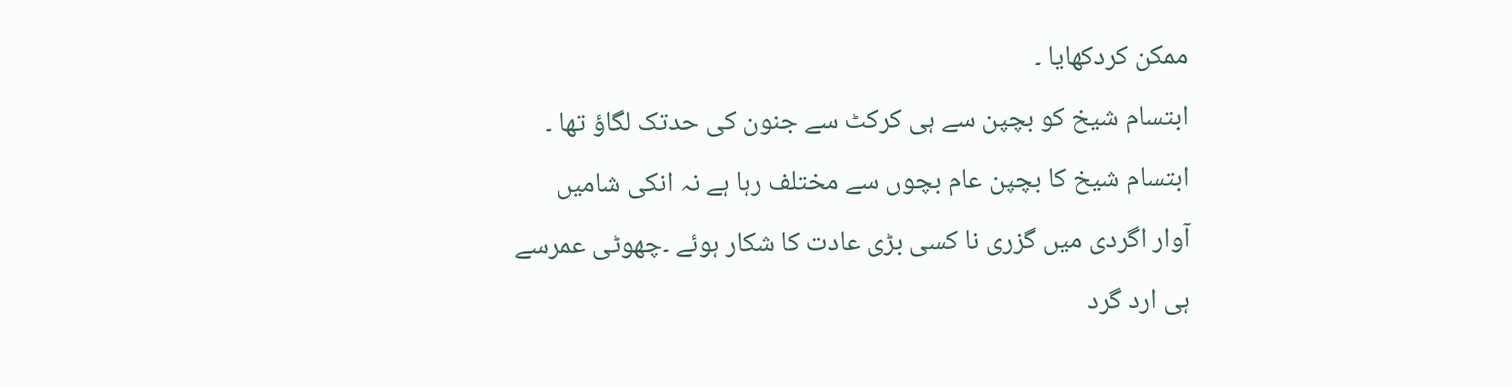ممکن کردکھایا ۔
ابتسام شیخ کو بچپن سے ہی کرکٹ سے جنون کی حدتک لگاؤ تھا ۔ ابتسام شیخ کا بچپن عام بچوں سے مختلف رہا ہے نہ انکی شامیں
آوار اگردی میں گزری نا کسی بڑی عادت کا شکار ہوئے ۔چھوٹی عمرسے ہی ارد گرد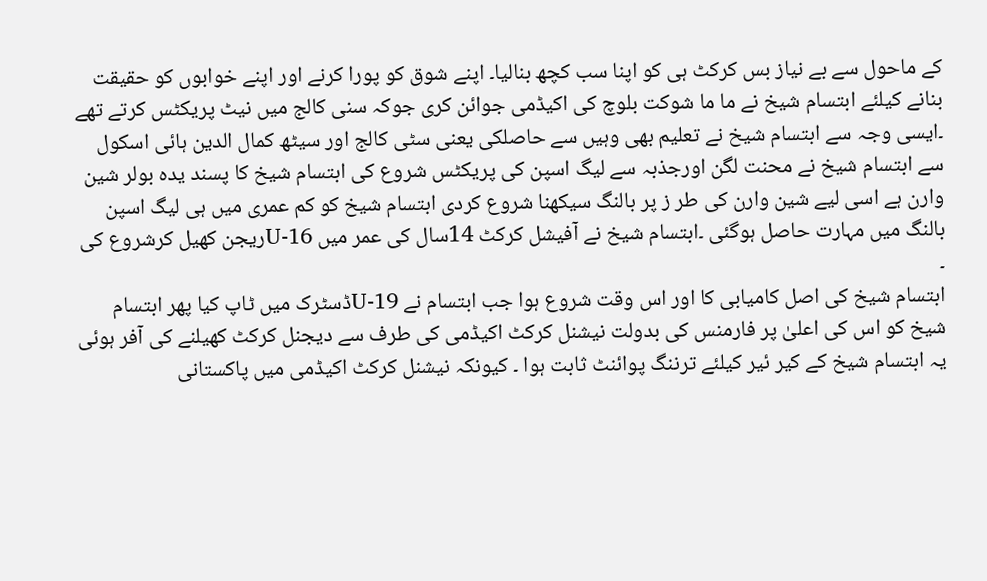کے ماحول سے بے نیاز بس کرکٹ ہی کو اپنا سب کچھ بنالیا۔ اپنے شوق کو پورا کرنے اور اپنے خوابوں کو حقیقت بنانے کیلئے ابتسام شیخ نے ما ما شوکت بلوچ کی اکیڈمی جوائن کری جوکہ سنی کالج میں نیٹ پریکٹس کرتے تھے ۔ایسی وجہ سے ابتسام شیخ نے تعلیم بھی وہیں سے حاصلکی یعنی سٹی کالج اور سیٹھ کمال الدین ہائی اسکول سے ابتسام شیخ نے محنت لگن اورجذبہ سے لیگ اسپن کی پریکٹس شروع کی ابتسام شیخ کا پسند یدہ بولر شین وارن ہے اسی لیے شین وارن کی طر ز پر بالنگ سیکھنا شروع کردی ابتسام شیخ کو کم عمری میں ہی لیگ اسپن بالنگ میں مہارت حاصل ہوگئی ۔ابتسام شیخ نے آفیشل کرکٹ 14سال کی عمر میں U-16ریجن کھیل کرشروع کی ۔
ابتسام شیخ کی اصل کامیابی کا اور اس وقت شروع ہوا جب ابتسام نے U-19ڈسٹرک میں ٹاپ کیا پھر ابتسام شیخ کو اس کی اعلیٰ پر فارمنس کی بدولت نیشنل کرکٹ اکیڈمی کی طرف سے دیجنل کرکٹ کھیلنے کی آفر ہوئی یہ ابتسام شیخ کے کیر ئیر کیلئے ترننگ پوائنٹ ثابت ہوا ۔ کیونکہ نیشنل کرکٹ اکیڈمی میں پاکستانی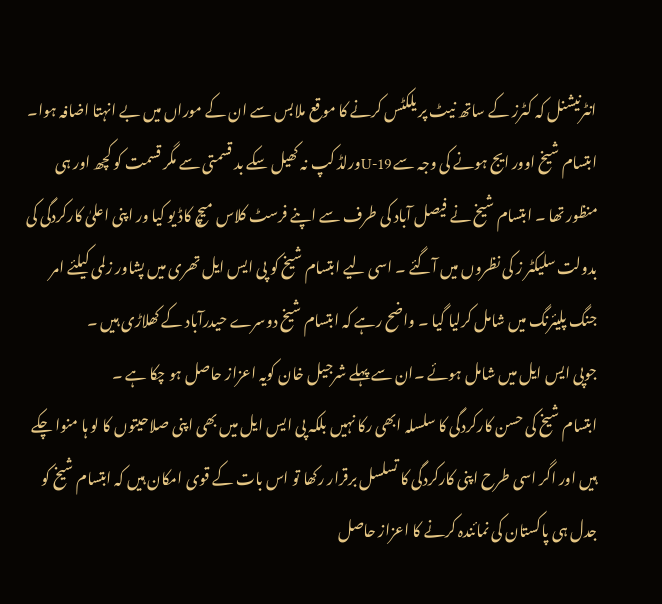انٹرنیشنل کہ کٹرز کے ساتھ نیٹ پر یلکٹس کرنے کا موقع ملابس سے ان کے موراں میں بے انہتا اضافہ ہوا۔
ابتسام شیخ اوور ایج ہونے کی وجہ سے U-19ورلڈ کپ نہ کھیل سکے بد قسمتی سے مگر قسمت کو کچھ اور ہی منظور تھا ۔ ابتسام شیخ نے فیصل آباد کی طرف سے اپنے فرسٹ کلاس میچ کاڈ یو کیا ور اپنی اعلیٰ کارکردگی کی بدولت سلیکٹر ز کی نظروں میں آگئے ۔ اسی لیے ابتسام شیخ کو پی ایس ایل تھری میں پشاور زلمی کیلئے امر جنگ پلیئرنگ میں شامل کرلیا گیا ۔ واضح رہے کہ ابتسام شیخ دوسرے حیدرآباد کے کھلاڑی ہیں ۔
جوپی ایس ایل میں شامل ہوئے ۔ان سے پہلے شرجیل خان کویہ اعزاز حاصل ہو چکا ہے ۔
ابتسام شیخ کی حسن کارکردگی کا سلسلہ ابھی رکا نہیں بلکہ پی ایس ایل میں بھی اپنی صلاحیتوں کا لو ہا منوا چکے ہیں اور اگر اسی طرح اپنی کارکردگی کا تسلسل برقرار رکھا تو اس بات کے قوی امکان ہیں کہ ابتسام شیخ کو جدل ہی پاکستان کی نمائندہ کرنے کا اعزاز حاصل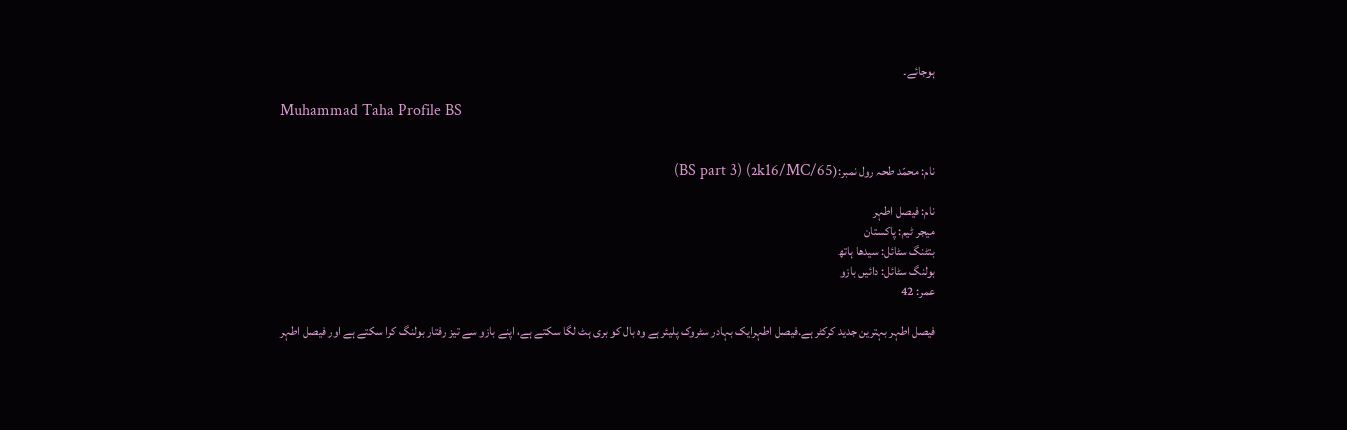ہوجائے۔

Muhammad Taha Profile BS


نام: محمّد طحہ رول نمبر:(2k16/MC/65) (BS part 3)

نام: فیصل اطہر
میجر ٹیم: پاکستان
بتٹنگ سٹائل: سیدھا ہاتھ
بولنگ سٹائل: دائیں بازو
عمر: 42

فیصل اطہر بہترین جدید کرکٹر ہے.فیصل اطہرایک بہادر سٹروک پلیئر ہے وہ بال کو بری ہٹ لگا سکتے ہے، اپنے بازو سے تیز رفتار بولنگ کرا سکتے ہے اور فیصل اطہر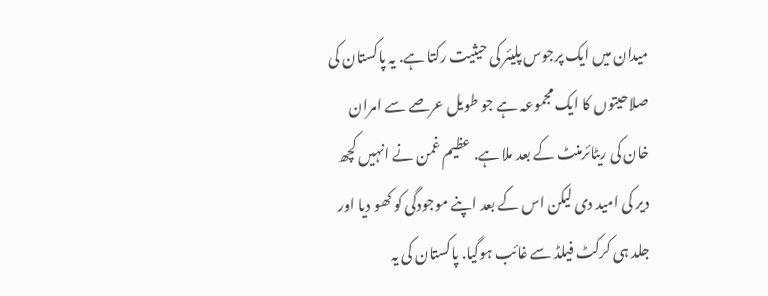میدان میں ایک پرجوس پلیئر کی حیثیت رکتا ہے. یہ پاکستان کی صلاحیتوں کا ایک مجموعہ ہے جو طویل عرصے سے امران خان کی ریٹائرمنٹ کے بعد ملا ہے. عظیم غمن نے انہیں کچھ دیر کی امید دی لیکن اس کے بعد اپنے موجودگی کو کھو دیا اور جلد ہی کرکٹ فیلڈ سے غائب ہوگیا. پاکستان کی یہ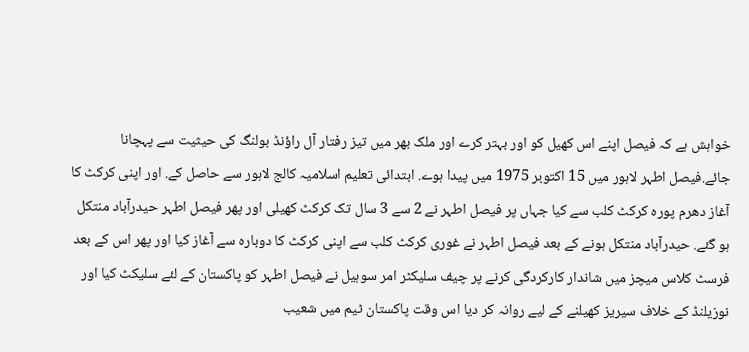خواہش ہے کہ فیصل اپنے اس کھیل کو اور بہتر کرے اور ملک بھر میں تیز رفتار آل راؤنڈ بولنگ کی حیثیت سے پہچانا جائے.فیصل اطہر لاہور میں 15 اکتوبر 1975 میں پیدا ہوے. ابتدائی تعلیم اسلامیہ کالج لاہور سے حاصل کے. اور اپنی کرکٹ کا آغاز دھرم پورہ کرکٹ کلب سے کیا جہاں پر فیصل اطہر نے 2 سے 3 سال تک کرکٹ کھیلی اور پھر فیصل اطہر حیدرآباد منتکل ہو گئے. حیدرآباد منتکل ہونے کے بعد فیصل اطہر نے غوری کرکٹ کلب سے اپنی کرکٹ کا دوبارہ سے آغاز کیا اور پھر اس کے بعد فرسٹ کلاس میچز میں شاندار کارکردگی کرنے پر چیف سلیکٹر امر سوہیل نے فیصل اطہر کو پاکستان کے لئے سلیکٹ کیا اور نوزیلنڈ کے خلاف سیریز کھیلنے کے لیے روانہ کر دیا اس وقت پاکستان ٹیم میں شعیب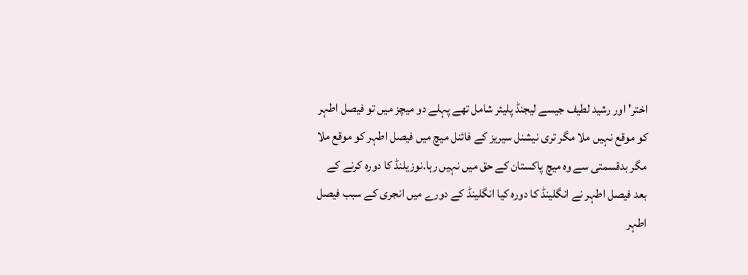اختر' اور رشید لطیف جیسے لیجنڈ پلیئر شامل تھے پہلے دو میچز میں تو فیصل اطہر کو موقع نہیں ملا مگر تری نیشنل سیریز کے فائنل میچ میں فیصل اطہر کو موقع ملا مگر بدقسمتی سے وہ میچ پاکستان کے حق میں نہیں رہا.نوزیلنڈ کا دورہ کرنے کے بعد فیصل اطہر نے انگلینڈ کا دورہ کیا انگلینڈ کے دورے میں انجری کے سبب فیصل اطہر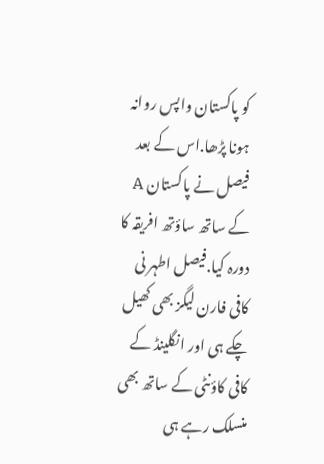کو پاکستان واپس روانہ ہونا پڑھا.اس کے بعد فیصل نے پاکستان A کے ساتھ ساؤتھ افریقہ کا دورہ کیا.فیصل اطہر نی کافی فارن لیگز بھی کھیل چکے ہی اور انگلینڈ کے کافی کاؤنٹی کے ساتھ بھی منسلک رہے ہی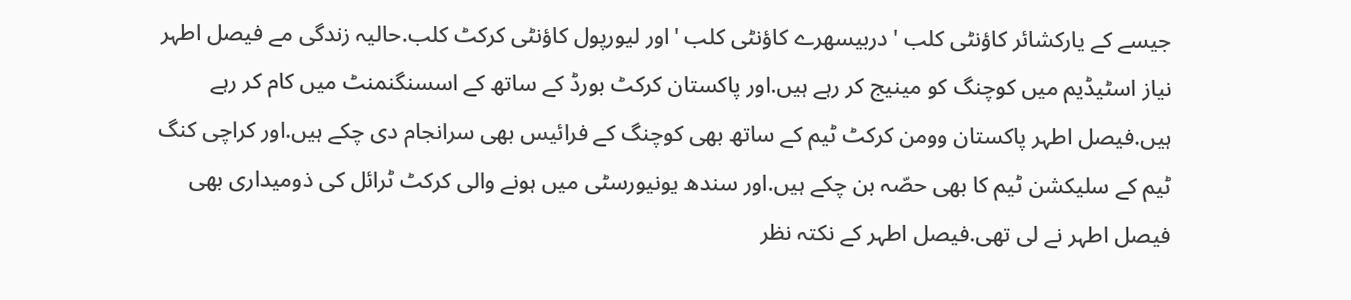جیسے کے یارکشائر کاؤنٹی کلب 'دربیسھرے کاؤنٹی کلب 'اور لیورپول کاؤنٹی کرکٹ کلب.حالیہ زندگی مے فیصل اطہر نیاز اسٹیڈیم میں کوچنگ کو مینیج کر رہے ہیں.اور پاکستان کرکٹ بورڈ کے ساتھ کے اسسنگنمنٹ میں کام کر رہے ہیں.فیصل اطہر پاکستان وومن کرکٹ ٹیم کے ساتھ بھی کوچنگ کے فرائیس بھی سرانجام دی چکے ہیں.اور کراچی کنگ ٹیم کے سلیکشن ٹیم کا بھی حصّہ بن چکے ہیں.اور سندھ یونیورسٹی میں ہونے والی کرکٹ ٹرائل کی ذومیداری بھی فیصل اطہر نے لی تھی.فیصل اطہر کے نکتہ نظر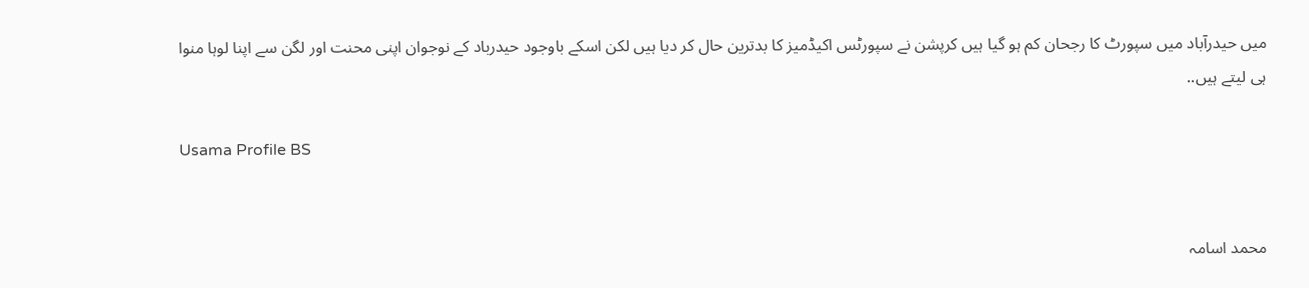میں حیدرآباد میں سپورٹ کا رجحان کم ہو گیا ہیں کرپشن نے سپورٹس اکیڈمیز کا بدترین حال کر دیا ہیں لکن اسکے باوجود حیدرباد کے نوجوان اپنی محنت اور لگن سے اپنا لوہا منوا ہی لیتے ہیں..

Usama Profile BS


محمد اسامہ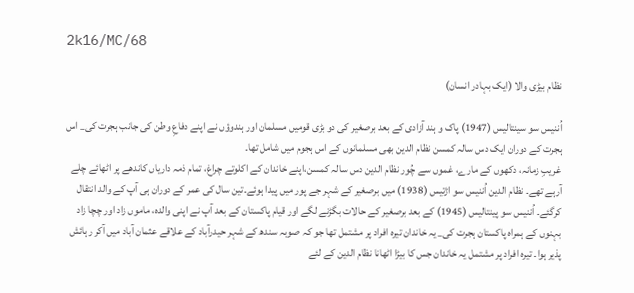2k16/MC/68

نظام بیڑی والا (ایک بہادر انسان)

اُننیس سو سینتالیس (1947) پاک و ہند آزادی کے بعد برصغیر کی دو بڑی قومیں مسلمان اور ہندوؤں نے اپنے دفاعِ وطن کی جانب ہجرت کی_ اس ہجرت کے دوران ایک دس سالہ کمسن نظام الدین بھی مسلمانوں کے اس ہجوم میں شامل تھا۔
غریبِ زمانہ، دکھوں کے مارے، غموں سے چُور نظام الدین دس سالہ کمسن،اپنے خاندان کے اکلوتے چراغ، تمام ذمہ داریاں کاندھے پر اٹھائے چلے آرہے تھے۔ نظام الدین اُننیس سو اڑتیس (1938) میں برصغیر کے شہر جے پور میں پیدا ہوئے۔تین سال کی عمر کے دوران ہی آپ کے والد انتقال کرگئے۔ اُننیس سو پینتالیس (1945) کے بعد برصغیر کے حالات بگڑنے لگے اور قیام پاکستان کے بعد آپ نے اپنی والدہ، ماموں زاد اور چچا زاد بہنوں کے ہمراہ پاکستان ہجرت کی_ یہ خاندان تیرہ افراد پر مشتمل تھا جو کہ صوبہ سندھ کے شہر حیدرآباد کے علاقے عثمان آباد میں آکر رہائش پذیر ہوا۔ تیرہ افراد پر مشتمل یہ خاندان جس کا بیڑا اٹھانا نظام الدین کے لئے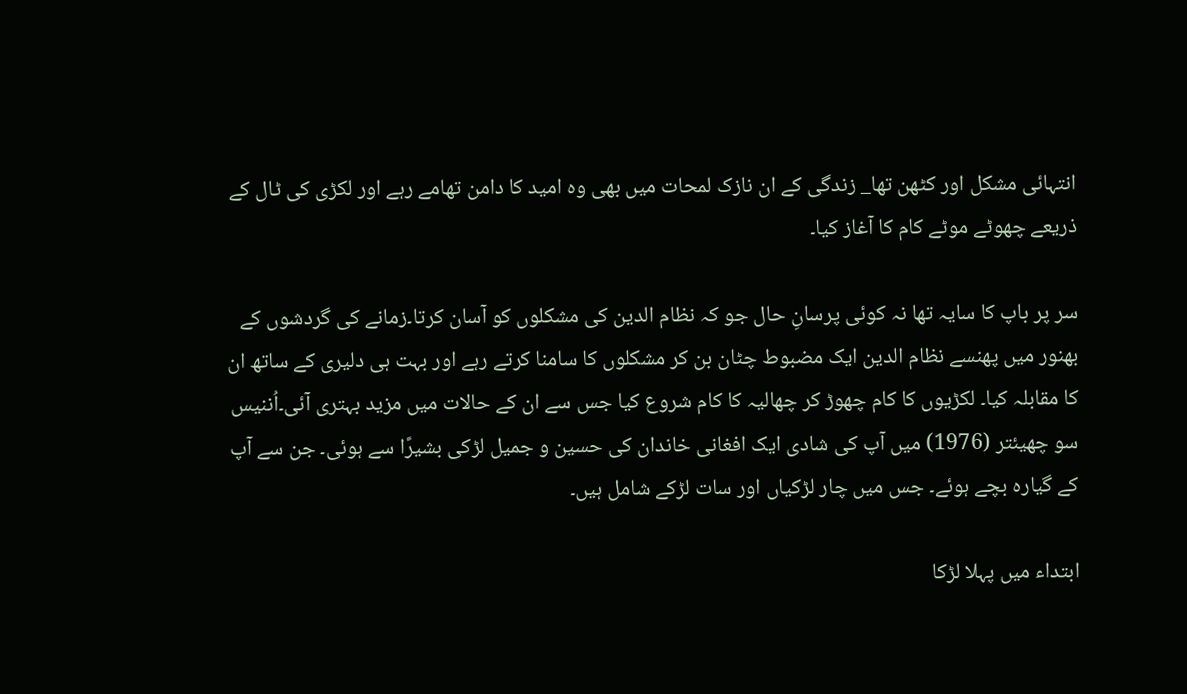انتہائی مشکل اور کٹھن تھا_ زندگی کے ان نازک لمحات میں بھی وہ امید کا دامن تھامے رہے اور لکڑی کی ٹال کے ذریعے چھوٹے موٹے کام کا آغاز کیا۔

سر پر باپ کا سایہ تھا نہ کوئی پرسانِ حال جو کہ نظام الدین کی مشکلوں کو آسان کرتا۔زمانے کی گردشوں کے بھنور میں پھنسے نظام الدین ایک مضبوط چٹان بن کر مشکلوں کا سامنا کرتے رہے اور بہت ہی دلیری کے ساتھ ان کا مقابلہ کیا۔ لکڑیوں کا کام چھوڑ کر چھالیہ کا کام شروع کیا جس سے ان کے حالات میں مزید بہتری آئی۔اُننیس سو چھیئتر (1976) میں آپ کی شادی ایک افغانی خاندان کی حسین و جمیل لڑکی بشیرًا سے ہوئی۔ جن سے آپ کے گیارہ بچے ہوئے۔ جس میں چار لڑکیاں اور سات لڑکے شامل ہیں۔

ابتداء میں پہلا لڑکا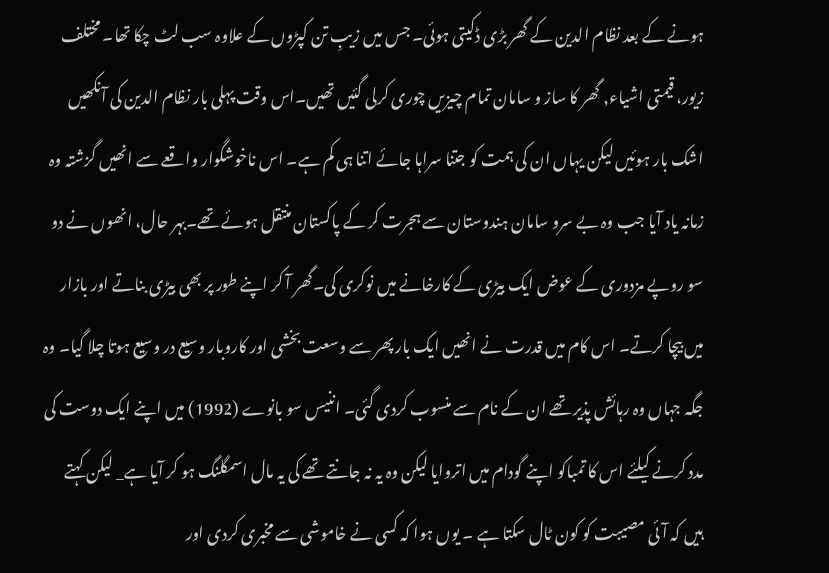ہونے کے بعد نظام الدین کے گھر بڑی ڈکیتی ہوئی۔ جس میں زیبِ تن کپڑوں کے علاوہ سب لٹ چکا تھا۔ مختلف زیور، قیمتی اشیاء, گھر کا ساز و سامان تمام چیزیں چوری کرلی گئیں تھیں۔اس وقت پہلی بار نظام الدین کی آنکھیں اشک بار ہوئیں لیکن یہاں ان کی ہمت کو جتنا سراہا جائے اتنا ہی کم ہے۔ اس ناخوشگوار واقعے سے انھیں گزشتہ وہ زمانہ یاد آیا جب وہ بے سرو سامان ہندوستان سے ہجرت کر کے پاکستان منتقل ہوئے تھے۔بہر حال، انھوں نے دو سو روپے مزدوری کے عوض ایک بیڑی کے کارخانے میں نوکری کی۔گھر آ کر اپنے طور پر بھی بیڑی بناتے اور بازار میں بیچا کرتے۔ اس کام میں قدرت نے انھیں ایک بار پھر سے وسعت بخشی اور کاروبار وسیع در وسیع ہوتا چلا گیا۔ وہ جگہ جہاں وہ رہائش پذیر تھے ان کے نام سے منسوب کردی گئی۔ اننیس سو بانوے (1992) میں اپنے ایک دوست کی مدد کرنے کیلئے اس کا تمباکو اپنے گودام میں اتروایا لیکن وہ یہ نہ جانتے تھے کی یہ مال اسمگلنگ ہو کر آیا ہے_ لیکن کہتے ہیں کہ آئی مصیبت کو کون ٹال سکتا ہے ۔ یوں ہوا کہ کسی نے خاموشی سے مخبری کردی اور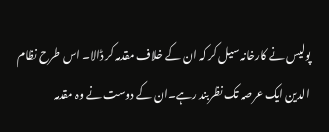پولیس نے کارخانہ سیل کر کہ ان کے خلاف مقدمہ کر ڈالا۔ اس طرح نظام الدین ایک عرصہ تک نظربند رہے۔ان کے دوست نے وہ مقدمہ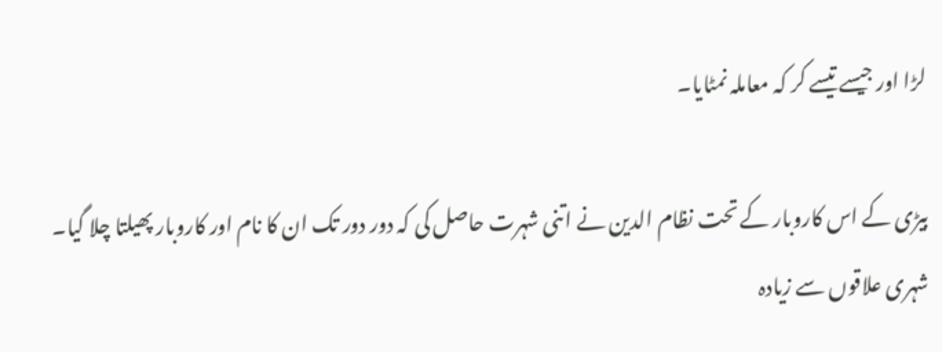لڑا اور جیسے تیسے کر کہ معاملہ نمٹایا۔

بیڑی کے اس کاروبار کے تحت نظام الدین نے اتنی شہرت حاصل کی کہ دور دور تک ان کا نام اور کاروبار پھیلتا چلا گیا۔ شہری علاقوں سے زیادہ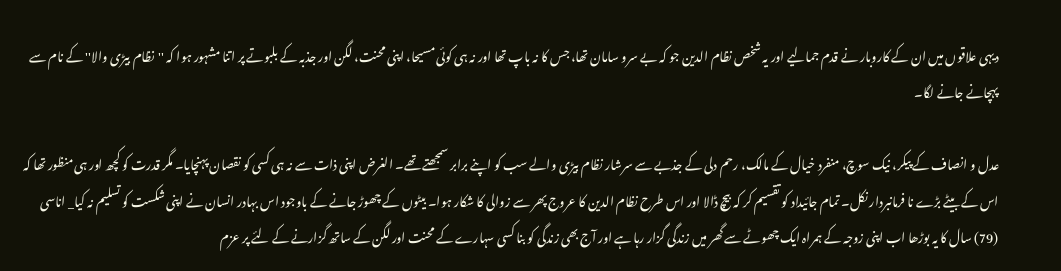دیہی علاقوں میں ان کے کاروبار نے قدم جمالیے اور یہ شخص نظام الدین جو کہ بے سرو سامان تھا، جس کا نہ باپ تھا اور نہ ہی کوئی مسیحا، اپنی محنت، لگن اور جذبہ کے بلبوتے پر اتنا مشہور ہوا کہ ''نظام بیڑی والا'' کے نام سے پہچانے جانے لگا۔

عدل و انصاف کے پیکر، نیک سوچ، منفرد خیال کے مالک، رحم دلی کے جذبے سے سرشار نظام بیڑی والے سب کو اپنے برابر سمجھتے تھے۔ الغرض اپنی ذات سے نہ ہی کسی کو نقصان پہنچایا۔ مگر قدرت کو کچھ اور ہی منظور تھا کہ اس کے بیٹے بڑے نا فرمانبردار نکل۔ تمام جائیداد کو تقسیم کر کہ بیچ ڈالا اور اس طرح نظام الدین کا عروج پھر سے زوالی کا شکار ہوا۔ بیٹوں کے چھوڑ جانے کے باوجود اس بہادر انسان نے اپنی شکست کو تسلیم نہ کیا_ اناسی (79) سال کا یہ بوڑھا اب اپنی زوجہ کے ہمراہ ایک چھوٹے سے گھر میں زندگی گزار رہا ہے اور آج بھی زندگی کو بنا کسی سہارے کے محنت اور لگن کے ساتھ گزارنے کے لئے پر عزم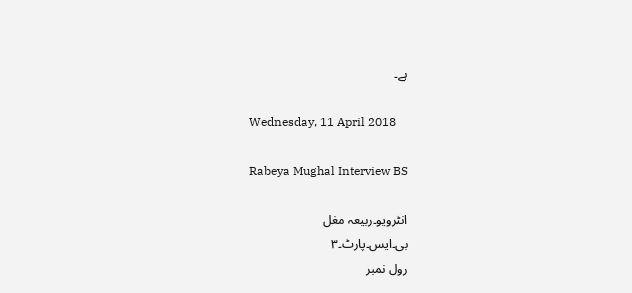ہے۔

Wednesday, 11 April 2018

Rabeya Mughal Interview BS

انٹرویو۔ربیعہ مغل
بی۔ایس۔پارٹ۔۳
رول نمبر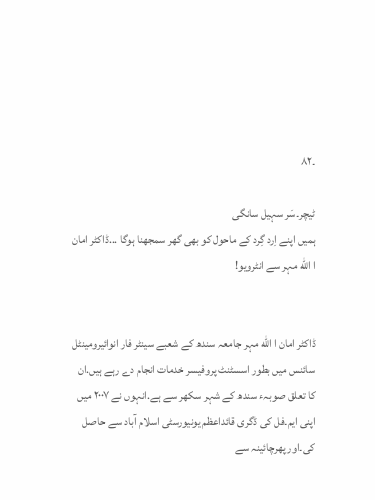۔۸۲

ٹیچر۔سَر سہیل سانگی
ہمیں اپنے اِرد گِرد کے ماحول کو بھی گھر سمجھنا ہوگا ...ڈاکٹر امان ا الله مہر سے انٹرویو!


ڈاکٹر امان ا الله مہر جامعہ سندھ کے شعبے سینٹر فار انوائیرومینٹل سائنس میں بطور اسسٹنٹ پروفیسر خدمات انجام دے رہے ہیں.ان کا تعلق صوبہء سندھ کے شہر سکھر سے ہے.انہوں نے ۲۰۰۷ میں اپنی ایم۔فل کی ڈگری قائداعظم یونیورسٹی اسلام آباد سے حاصل کی۔اور پھرچائینہ سے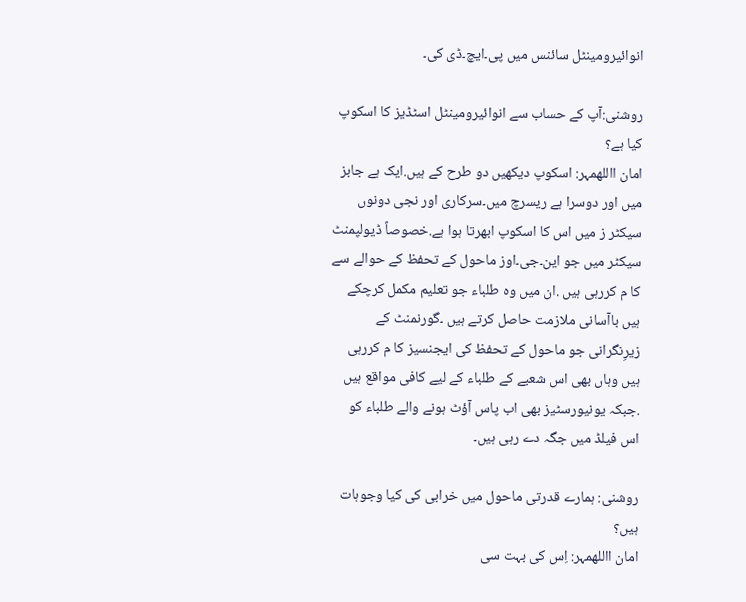انوائیرومینٹل سائنس میں پی۔ایچ۔ڈی کی۔

روشنی:آپ کے حساب سے انوائیرومینٹل اسٹڈیز کا اسکوپ کیا ہے؟
امان االلهمہر: اسکوپ دیکھیں دو طرح کے ہیں.ایک ہے جابز میں اور دوسرا ہے ریسرچ میں۔سرکاری اور نجی دونوں سیکٹر ز میں اس کا اسکوپ ابھرتا ہوا ہے.خصوصاً ڈیولپمنٹ سیکٹر میں جو این۔جی۔اوز ماحول کے تحفظ کے حوالے سے کا م کررہی ہیں .ان میں وہ طلباء جو تعلیم مکمل کرچکے ہیں باآسانی ملازمت حاصل کرتے ہیں ۔گورنمنٹ کے زیرِنگرانی جو ماحول کے تحفظ کی ایجنسیز کا م کررہی ہیں وہاں بھی اس شعبے کے طلباء کے لیے کافی مواقع ہیں .جبکہ یونیورسٹیز بھی اب پاس آؤٹ ہونے والے طلباء کو اس فیلڈ میں جگہ دے رہی ہیں۔

روشنی: ہمارے قدرتی ماحول میں خرابی کی کیا وجوہات ہیں؟
امان االلهمہر: اِس کی بہت سی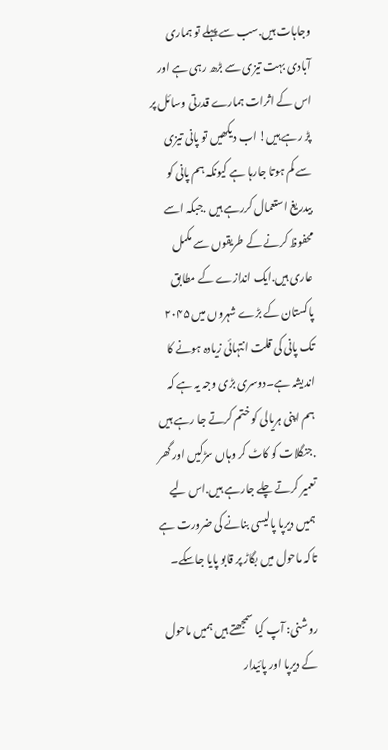وجاہات ہیں.سب سے پہلے تو ہماری آبادی بہت تیزی سے بڑھ رہی ہے اور اس کے اثرات ہمارے قدرتی وسائل پر پڑ رہے ہیں! اب دیکھیں تو پانی تیزی سے کم ہوتا جارہا ہے کیونکہ ہم پانی کو بیدریغ استعمال کررہے ہیں .جبکہ اسے محفوظ کرنے کے طریقوں سے مکمل عاری ہیں.ایک اندازے کے مطابق پاکستان کے بڑے شہروں میں ۲۰۴۵ تک پانی کی قلت انتہائی زیادہ ہونے کا اندیشہ ہے۔دوسری بڑی وجہ یہ ہے کہ ہم اپنی ہریالی کو ختم کرتے جا رہے ہیں .جنگلات کو کاٹ کر وہاں سڑکیں اور گھر تعمیر کرتے چلے جارہے ہیں.اس لیے ہمیں دیرپا پالیسی بنانے کی ضرورت ہے تاکہ ماحول میں بگاڑ پر قابو پایا جاسکے۔

روشنی: آپ کیا سمجھتے ہیں ہمیں ماحول کے دیرپا اور پائیدار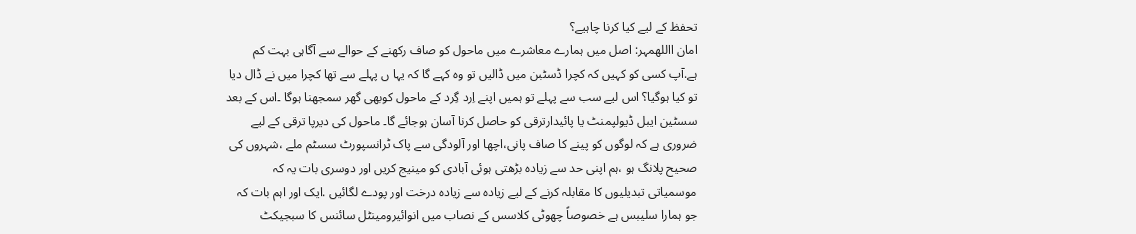تحفظ کے لیے کیا کرنا چاہیے؟
امان االلهمہر: اصل میں ہمارے معاشرے میں ماحول کو صاف رکھنے کے حوالے سے آگاہی بہت کم ہے.آپ کسی کو کہیں کہ کچرا ڈسٹبن میں ڈالیں تو وہ کہے گا کہ یہا ں پہلے سے تھا کچرا میں نے ڈال دیا تو کیا ہوگیا؟ اس لیے سب سے پہلے تو ہمیں اپنے اِرد گِرد کے ماحول کوبھی گھر سمجھنا ہوگا ۔اس کے بعد سسٹین ایبل ڈیولپمنٹ یا پائیدارترقی کو حاصل کرنا آسان ہوجائے گا۔ ماحول کی دیرپا ترقی کے لیے ضروری ہے کہ لوگوں کو پینے کا صاف پانی،اچھا اور آلودگی سے پاک ٹرانسپورٹ سسٹم ملے ،شہروں کی صحیح پلانگ ہو ،ہم اپنی حد سے زیادہ بڑھتی ہوئی آبادی کو مینیج کریں اور دوسری بات یہ کہ موسمیاتی تبدیلیوں کا مقابلہ کرنے کے لیے زیادہ سے زیادہ درخت اور پودے لگائیں .ایک اور اہم بات کہ جو ہمارا سلیبس ہے خصوصاً چھوٹی کلاسس کے نصاب میں انوائیرومینٹل سائنس کا سبجیکٹ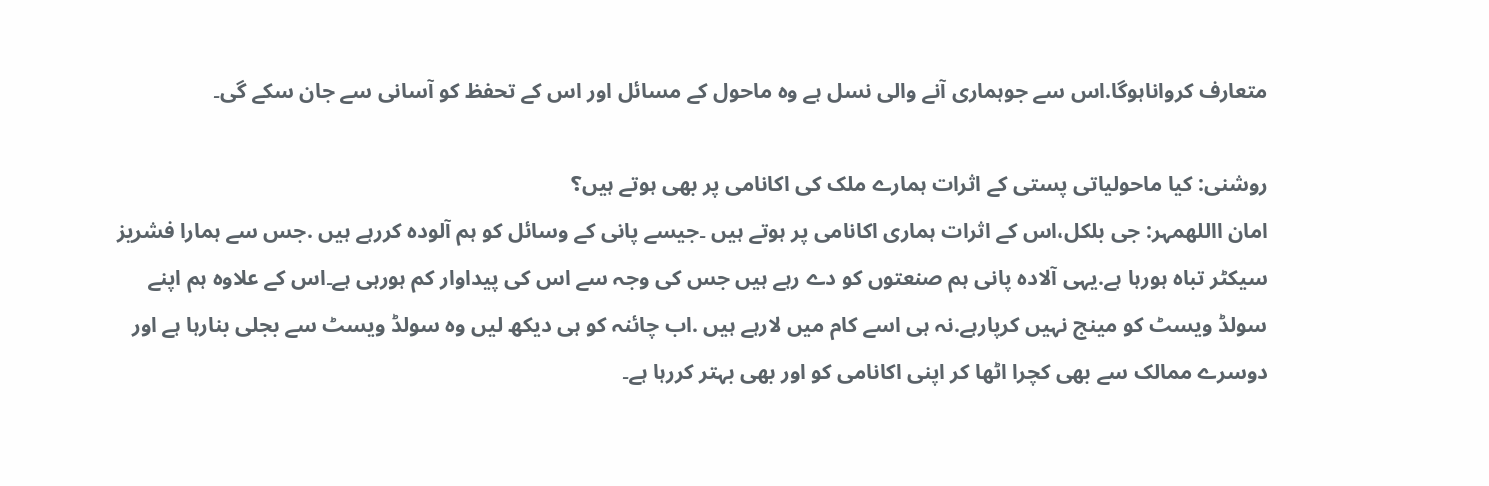متعارف کرواناہوگا.اس سے جوہماری آنے والی نسل ہے وہ ماحول کے مسائل اور اس کے تحفظ کو آسانی سے جان سکے گی۔

روشنی: کیا ماحولیاتی پستی کے اثرات ہمارے ملک کی اکانامی پر بھی ہوتے ہیں؟
امان االلهمہر: جی بلکل،اس کے اثرات ہماری اکانامی پر ہوتے ہیں ۔جیسے پانی کے وسائل کو ہم آلودہ کررہے ہیں .جس سے ہمارا فشریز سیکٹر تباہ ہورہا ہے.یہی آلادہ پانی ہم صنعتوں کو دے رہے ہیں جس کی وجہ سے اس کی پیداوار کم ہورہی ہے۔اس کے علاوہ ہم اپنے سولڈ ویسٹ کو مینج نہیں کرپارہے.نہ ہی اسے کام میں لارہے ہیں .اب چائنہ کو ہی دیکھ لیں وہ سولڈ ویسٹ سے بجلی بنارہا ہے اور دوسرے ممالک سے بھی کچرا اٹھا کر اپنی اکانامی کو اور بھی بہتر کررہا ہے۔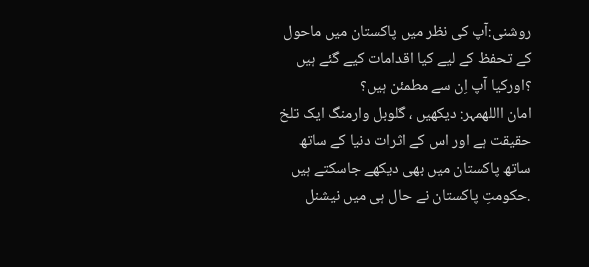روشنی:آپ کی نظر میں پاکستان میں ماحول کے تحفظ کے لیے کیا اقدامات کیے گئے ہیں ؟اورکیا آپ اِن سے مطمئن ہیں؟
امان االلهمہر: دیکھیں ، گلوبل وارمنگ ایک تلخ حقیقت ہے اور اس کے اثرات دنیا کے ساتھ ساتھ پاکستان میں بھی دیکھے جاسکتے ہیں .حکومتِ پاکستان نے حال ہی میں نیشنل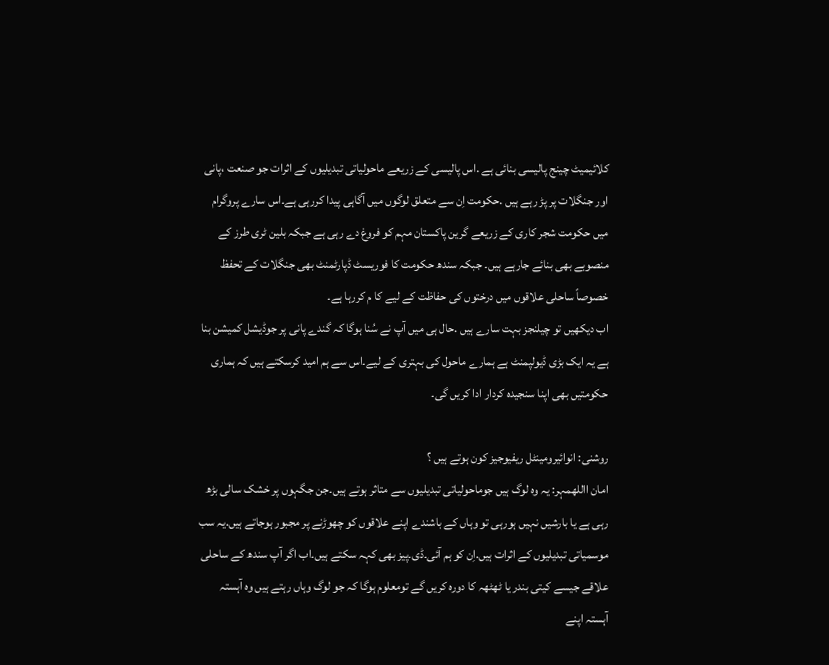کلائیمیٹ چینج پالیسی بنائی ہے .اس پالیسی کے زریعے ماحولیاتی تبدیلیوں کے اثرات جو صنعت ،پانی اور جنگلات پر پڑ رہے ہیں .حکومت اِن سے متعلق لوگوں میں آگاہی پیدا کررہی ہے۔اس سارے پروگرام میں حکومت شجر کاری کے زریعے گرین پاکستان مہم کو فروغ دے رہی ہے جبکہ بلین ٹری طرز کے منصوبے بھی بنائے جارہے ہیں۔ جبکہ سندھ حکومت کا فوریسٹ ڈپارٹمنٹ بھی جنگلات کے تحفظ خصوصاً ساحلی علاقوں میں درختوں کی حفاظت کے لیے کا م کررہا ہے۔
اب دیکھیں تو چیلنجز بہت سارے ہیں .حال ہی میں آپ نے سُنا ہوگا کہ گندے پانی پر جوڈیشل کمیشن بنا ہے یہ ایک بڑی ڈیولپمنٹ ہے ہمارے ماحول کی بہتری کے لیے۔اس سے ہم امید کرسکتے ہیں کہ ہماری حکومتیں بھی اپنا سنجیدہ کردار ادا کریں گی۔

روشنی: انوائیرومینٹل ریفیوجیز کون ہوتے ہیں ؟
امان االلهمہر: یہ وہ لوگ ہیں جوماحولیاتی تبدیلیوں سے متاثر ہوتے ہیں۔جن جگہوں پر خشک سالی بڑھ رہی ہے یا بارشیں نہیں ہورہی تو وہاں کے باشندے اپنے علاقوں کو چھوڑنے پر مجبور ہوجاتے ہیں.یہ سب موسمیاتی تبدیلیوں کے اثرات ہیں.اِن کو ہم آئی۔ڈی۔پیز بھی کہہ سکتے ہیں۔اب اگر آپ سندھ کے ساحلی علاقے جیسے کیتی بندر یا ٹھٹھہ کا دورہ کریں گے تومعلوم ہوگا کہ جو لوگ وہاں رہتے ہیں وہ آہستہ آہستہ اپنے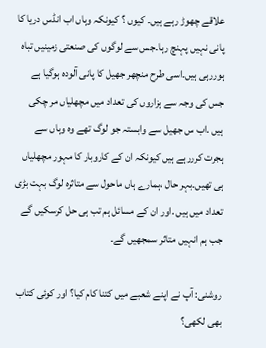علاقے چھوڑ رہے ہیں۔ کیوں ؟ کیونکہ وہاں اب انڈس دریا کا پانی نہیں پہنچ رہا۔جس سے لوگوں کی صنعتی زمینیں تباہ ہوررہی ہیں۔اسی طرح منچھر جھیل کا پانی آلودہ ہوگیا ہے جس کی وجہ سے ہزاروں کی تعداد میں مچھلیاں مر چکی ہیں .اب س جھیل سے وابستہ جو لوگ تھے وہ وہاں سے ہجرت کرررہے ہیں کیونکہ ان کے کاروبار کا مہور مچھلیاں ہی تھیں۔بہر حال ،ہمارے ہاں ماحول سے متاثرہ لوگ بہت بڑی تعداد میں ہیں .اور ان کے مسائل ہم تب ہی حل کرسکیں گے جب ہم انہیں متاثر سمجھیں گے۔

روشنی: آپ نے اپنے شعبے میں کتنا کام کیا؟ اور کوئی کتاب بھی لکھی؟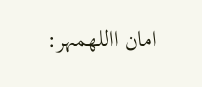امان االلهمہر: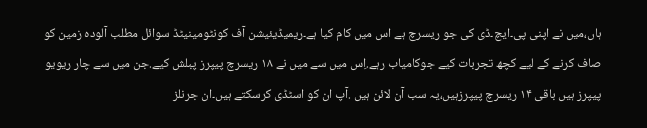ہاں،میں نے اپنی پی۔ایچ۔ڈی کی جو ریسرچ ہے اس میں کام کیا ہے۔ریمیڈیئیشن آف کونٹومینیٹڈ سوائل مطلب آلودہ زمین کو صاف کرنے کے لیے کچھ تجربات کیے جوکامیاب رہے.اِس میں سے میں نے ۱۸ ریسرچ پیپرز پبلش کیے.جن میں سے چار ریویو پیپرز ہیں باقی ۱۴ ریسرچ پیپرزہیں،یہ سب آن لائن ہیں .آپ ان کو اسٹڈی کرسکتے ہیں۔ان جرنلز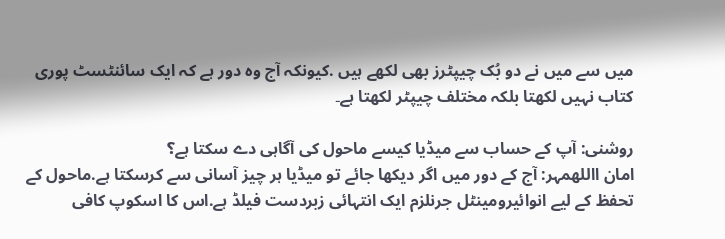میں سے میں نے دو بُک چیپٹرز بھی لکھے ہیں .کیونکہ آج وہ دور ہے کہ ایک سائنٹسٹ پوری کتاب نہیں لکھتا بلکہ مختلف چیپٹر لکھتا ہے۔

روشنی: آپ کے حساب سے میڈیا کیسے ماحول کی آگاہی دے سکتا ہے؟
امان االلهمہر: آج کے دور میں اگر دیکھا جائے تو میڈیا ہر چیز آسانی سے کرسکتا ہے.ماحول کے تحفظ کے لیے انوائیرومینٹل جرنلزم ایک انتہائی زبردست فیلڈ ہے.اس کا اسکوپ کافی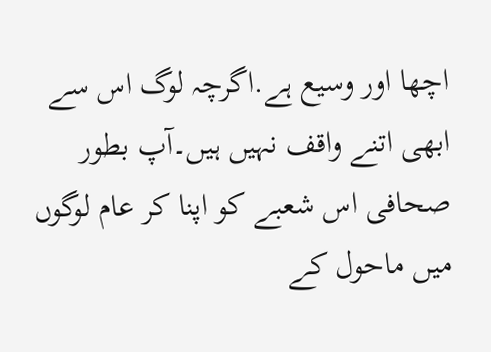اچھا اور وسیع ہے.اگرچہ لوگ اس سے ابھی اتنے واقف نہیں ہیں۔آپ بطور صحافی اس شعبے کو اپنا کر عام لوگوں میں ماحول کے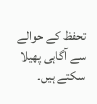تحفظ کے حوالے سے آگاہی پھیلا سکتے ہیں۔